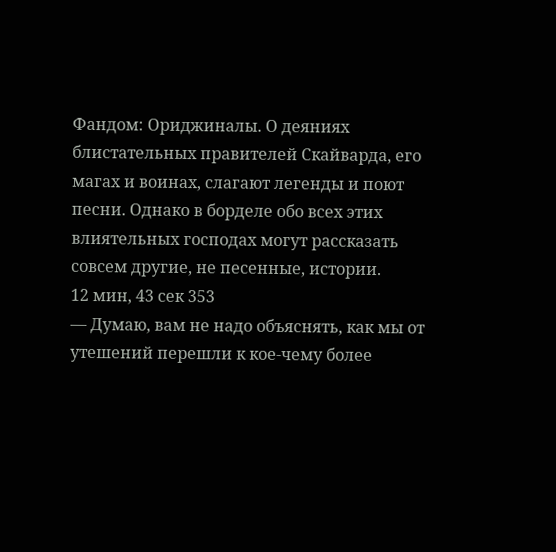Фандом: Ориджиналы. О деяниях блистательных правителей Скайварда, его магах и воинах, слагают легенды и поют песни. Однако в борделе обо всех этих влиятельных господах могут рассказать совсем другие, не песенные, истории.
12 мин, 43 сек 353
— Думаю, вам не надо объяснять, как мы от утешений перешли к кое-чему более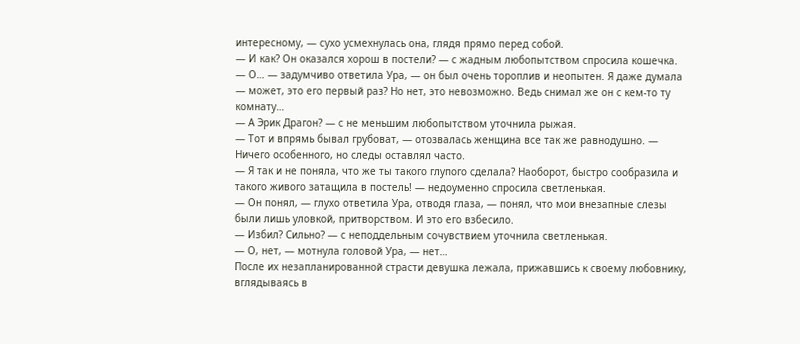интересному, — сухо усмехнулась она, глядя прямо перед собой.
— И как? Он оказался хорош в постели? — с жадным любопытством спросила кошечка.
— О… — задумчиво ответила Ура, — он был очень тороплив и неопытен. Я даже думала — может, это его первый раз? Но нет, это невозможно. Ведь снимал же он с кем-то ту комнату…
— А Эрик Драгон? — с не меньшим любопытством уточнила рыжая.
— Тот и впрямь бывал грубоват, — отозвалась женщина все так же равнодушно. — Ничего особенного, но следы оставлял часто.
— Я так и не поняла, что же ты такого глупого сделала? Наоборот, быстро сообразила и такого живого затащила в постель! — недоуменно спросила светленькая.
— Он понял, — глухо ответила Ура, отводя глаза, — понял, что мои внезапные слезы были лишь уловкой, притворством. И это его взбесило.
— Избил? Сильно? — с неподдельным сочувствием уточнила светленькая.
— О, нет, — мотнула головой Ура, — нет…
После их незапланированной страсти девушка лежала, прижавшись к своему любовнику, вглядываясь в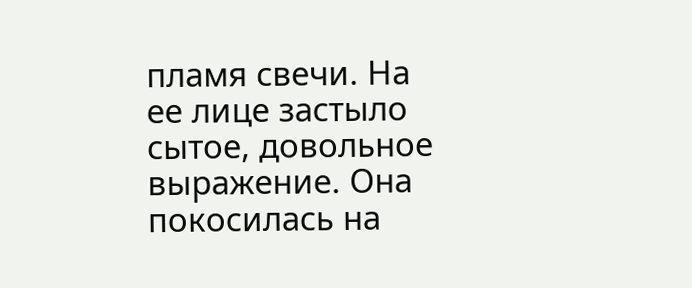пламя свечи. На ее лице застыло сытое, довольное выражение. Она покосилась на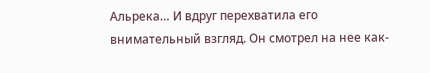Альрека… И вдруг перехватила его внимательный взгляд. Он смотрел на нее как-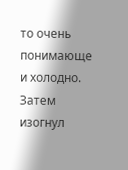то очень понимающе и холодно. Затем изогнул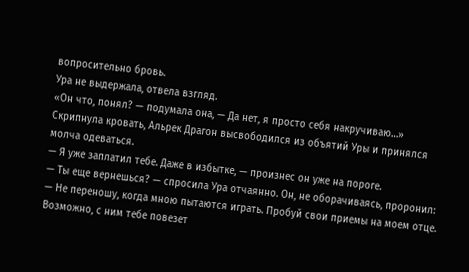вопросительно бровь.
Ура не выдержала, отвела взгляд.
«Он что, понял? — подумала она, — Да нет, я просто себя накручиваю…»
Скрипнула кровать, Альрек Драгон высвободился из объятий Уры и принялся молча одеваться.
— Я уже заплатил тебе. Даже в избытке, — произнес он уже на пороге.
— Ты еще вернешься? — спросила Ура отчаянно. Он, не оборачиваясь, проронил:
— Не переношу, когда мною пытаются играть. Пробуй свои приемы на моем отце. Возможно, с ним тебе повезет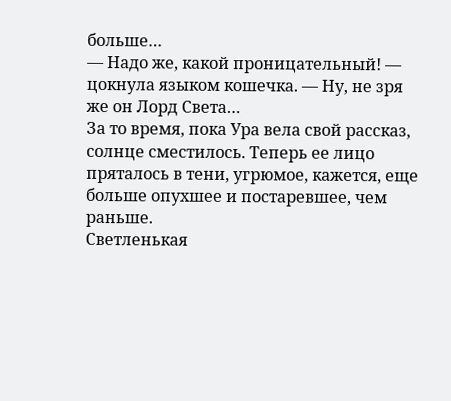больше…
— Надо же, какой проницательный! — цокнула языком кошечка. — Ну, не зря же он Лорд Света…
За то время, пока Ура вела свой рассказ, солнце сместилось. Теперь ее лицо пряталось в тени, угрюмое, кажется, еще больше опухшее и постаревшее, чем раньше.
Светленькая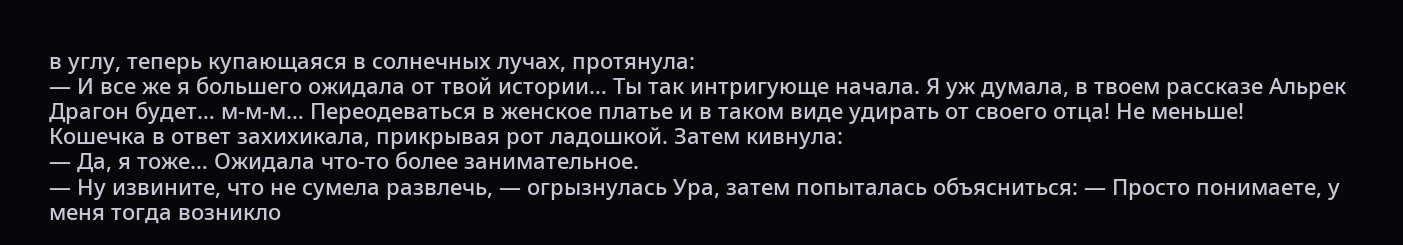в углу, теперь купающаяся в солнечных лучах, протянула:
— И все же я большего ожидала от твой истории… Ты так интригующе начала. Я уж думала, в твоем рассказе Альрек Драгон будет… м-м-м… Переодеваться в женское платье и в таком виде удирать от своего отца! Не меньше!
Кошечка в ответ захихикала, прикрывая рот ладошкой. Затем кивнула:
— Да, я тоже… Ожидала что-то более занимательное.
— Ну извините, что не сумела развлечь, — огрызнулась Ура, затем попыталась объясниться: — Просто понимаете, у меня тогда возникло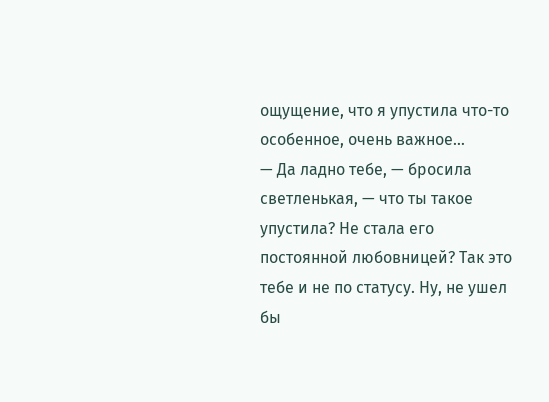ощущение, что я упустила что-то особенное, очень важное…
— Да ладно тебе, — бросила светленькая, — что ты такое упустила? Не стала его постоянной любовницей? Так это тебе и не по статусу. Ну, не ушел бы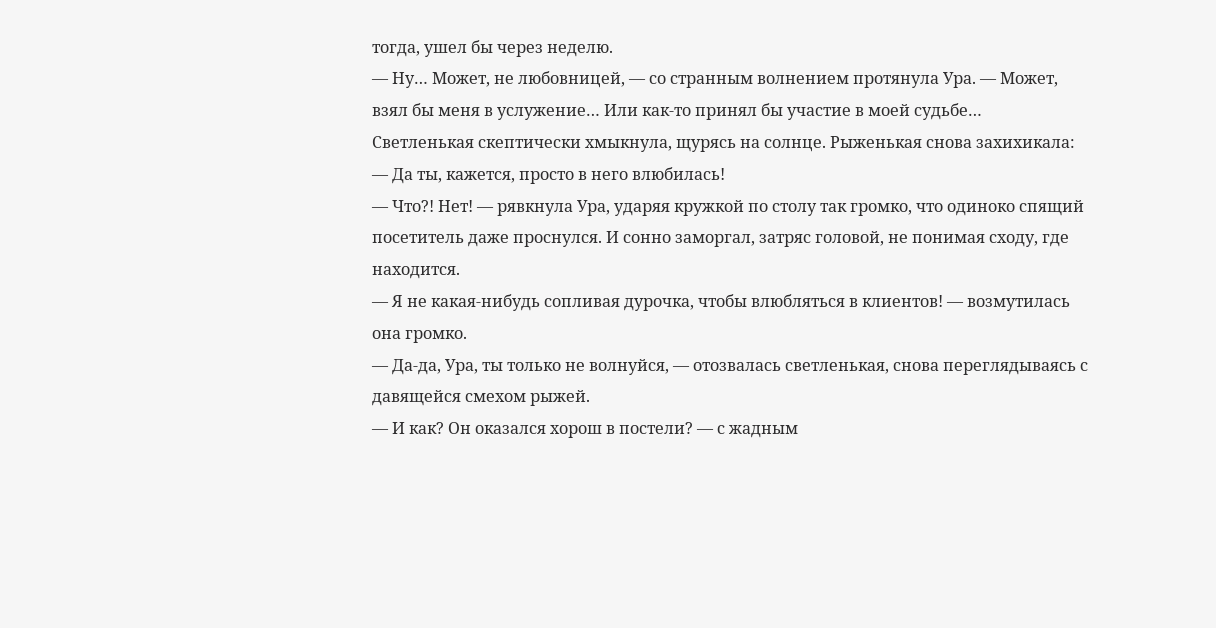тогда, ушел бы через неделю.
— Ну… Может, не любовницей, — со странным волнением протянула Ура. — Может, взял бы меня в услужение… Или как-то принял бы участие в моей судьбе…
Светленькая скептически хмыкнула, щурясь на солнце. Рыженькая снова захихикала:
— Да ты, кажется, просто в него влюбилась!
— Что?! Нет! — рявкнула Ура, ударяя кружкой по столу так громко, что одиноко спящий посетитель даже проснулся. И сонно заморгал, затряс головой, не понимая сходу, где находится.
— Я не какая-нибудь сопливая дурочка, чтобы влюбляться в клиентов! — возмутилась она громко.
— Да-да, Ура, ты только не волнуйся, — отозвалась светленькая, снова переглядываясь с давящейся смехом рыжей.
— И как? Он оказался хорош в постели? — с жадным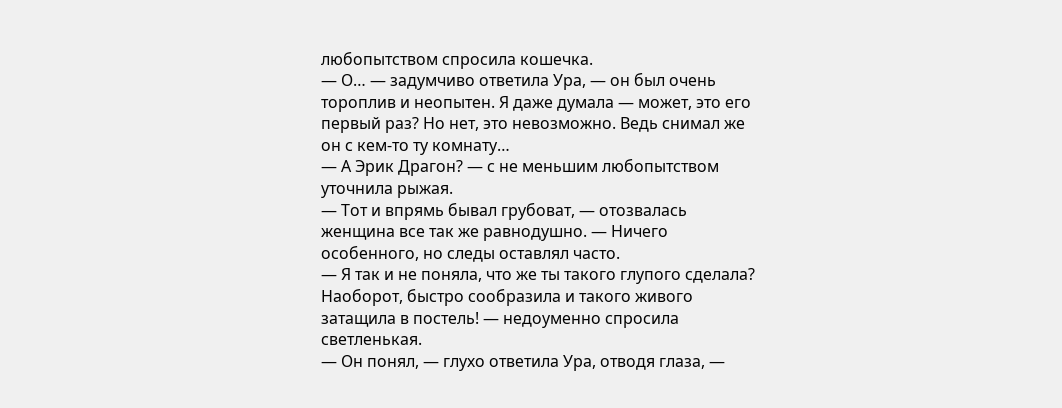любопытством спросила кошечка.
— О… — задумчиво ответила Ура, — он был очень тороплив и неопытен. Я даже думала — может, это его первый раз? Но нет, это невозможно. Ведь снимал же он с кем-то ту комнату…
— А Эрик Драгон? — с не меньшим любопытством уточнила рыжая.
— Тот и впрямь бывал грубоват, — отозвалась женщина все так же равнодушно. — Ничего особенного, но следы оставлял часто.
— Я так и не поняла, что же ты такого глупого сделала? Наоборот, быстро сообразила и такого живого затащила в постель! — недоуменно спросила светленькая.
— Он понял, — глухо ответила Ура, отводя глаза, —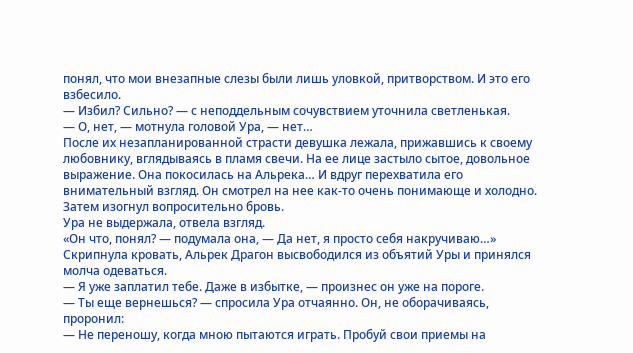понял, что мои внезапные слезы были лишь уловкой, притворством. И это его взбесило.
— Избил? Сильно? — с неподдельным сочувствием уточнила светленькая.
— О, нет, — мотнула головой Ура, — нет…
После их незапланированной страсти девушка лежала, прижавшись к своему любовнику, вглядываясь в пламя свечи. На ее лице застыло сытое, довольное выражение. Она покосилась на Альрека… И вдруг перехватила его внимательный взгляд. Он смотрел на нее как-то очень понимающе и холодно. Затем изогнул вопросительно бровь.
Ура не выдержала, отвела взгляд.
«Он что, понял? — подумала она, — Да нет, я просто себя накручиваю…»
Скрипнула кровать, Альрек Драгон высвободился из объятий Уры и принялся молча одеваться.
— Я уже заплатил тебе. Даже в избытке, — произнес он уже на пороге.
— Ты еще вернешься? — спросила Ура отчаянно. Он, не оборачиваясь, проронил:
— Не переношу, когда мною пытаются играть. Пробуй свои приемы на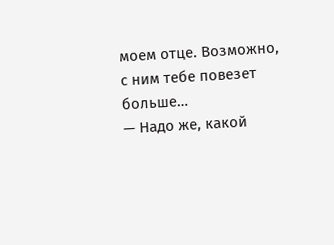моем отце. Возможно, с ним тебе повезет больше…
— Надо же, какой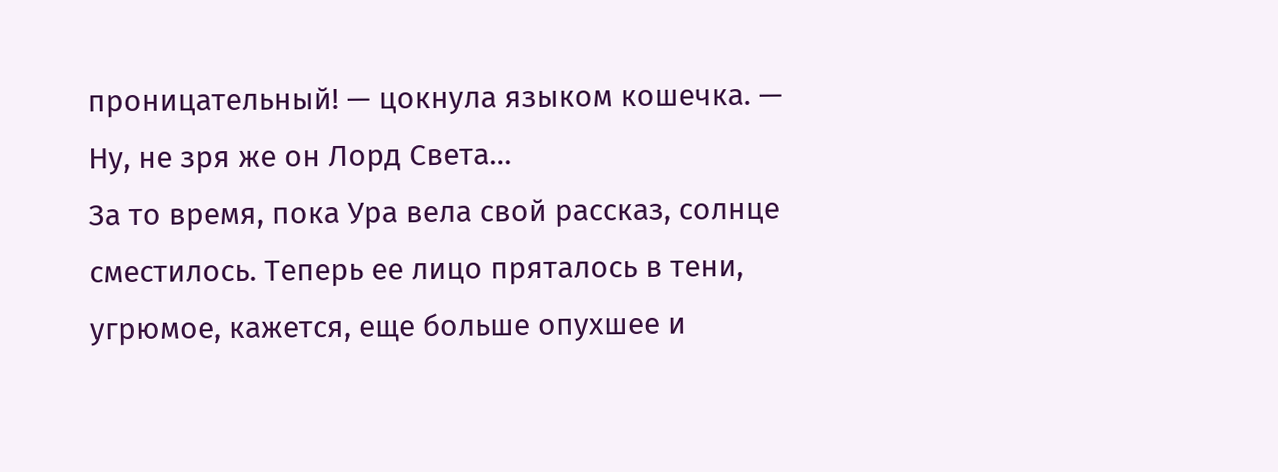проницательный! — цокнула языком кошечка. — Ну, не зря же он Лорд Света…
За то время, пока Ура вела свой рассказ, солнце сместилось. Теперь ее лицо пряталось в тени, угрюмое, кажется, еще больше опухшее и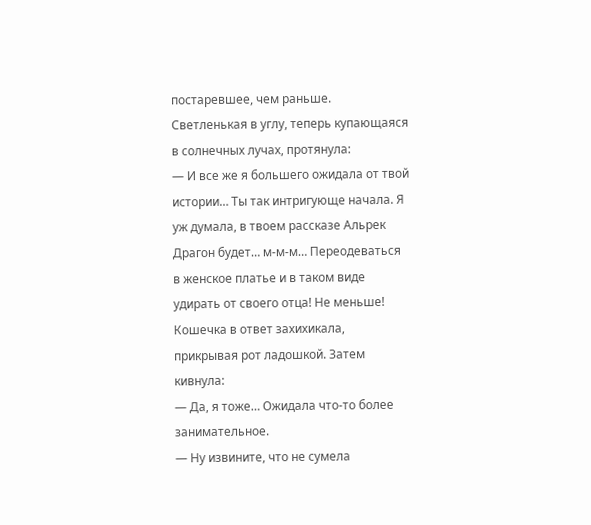постаревшее, чем раньше.
Светленькая в углу, теперь купающаяся в солнечных лучах, протянула:
— И все же я большего ожидала от твой истории… Ты так интригующе начала. Я уж думала, в твоем рассказе Альрек Драгон будет… м-м-м… Переодеваться в женское платье и в таком виде удирать от своего отца! Не меньше!
Кошечка в ответ захихикала, прикрывая рот ладошкой. Затем кивнула:
— Да, я тоже… Ожидала что-то более занимательное.
— Ну извините, что не сумела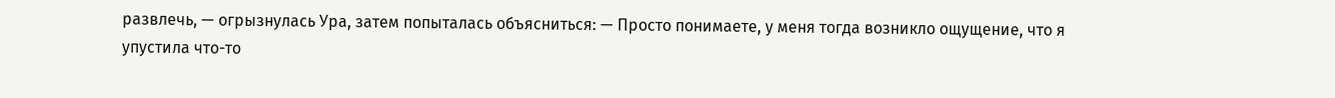развлечь, — огрызнулась Ура, затем попыталась объясниться: — Просто понимаете, у меня тогда возникло ощущение, что я упустила что-то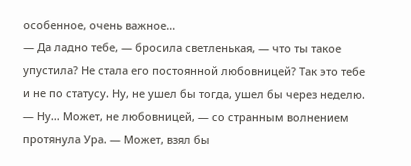особенное, очень важное…
— Да ладно тебе, — бросила светленькая, — что ты такое упустила? Не стала его постоянной любовницей? Так это тебе и не по статусу. Ну, не ушел бы тогда, ушел бы через неделю.
— Ну… Может, не любовницей, — со странным волнением протянула Ура. — Может, взял бы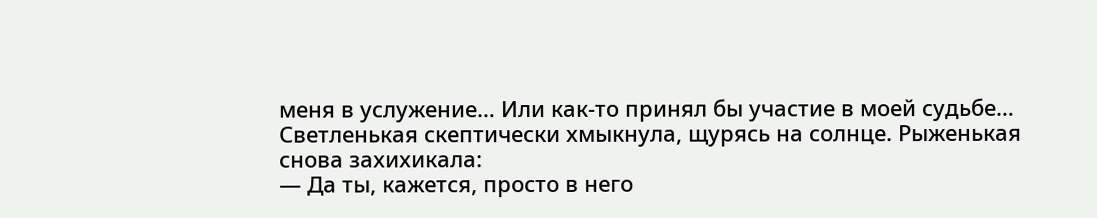меня в услужение… Или как-то принял бы участие в моей судьбе…
Светленькая скептически хмыкнула, щурясь на солнце. Рыженькая снова захихикала:
— Да ты, кажется, просто в него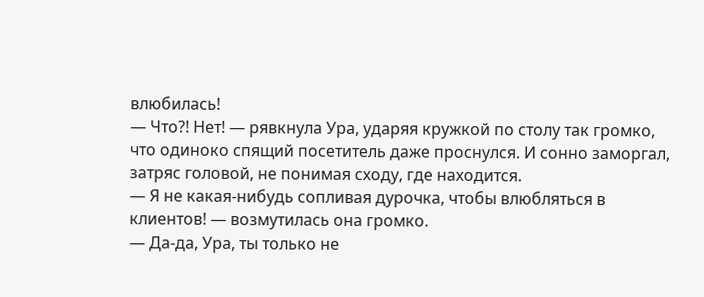влюбилась!
— Что?! Нет! — рявкнула Ура, ударяя кружкой по столу так громко, что одиноко спящий посетитель даже проснулся. И сонно заморгал, затряс головой, не понимая сходу, где находится.
— Я не какая-нибудь сопливая дурочка, чтобы влюбляться в клиентов! — возмутилась она громко.
— Да-да, Ура, ты только не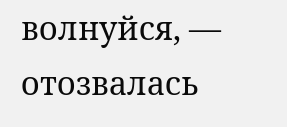волнуйся, — отозвалась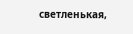светленькая,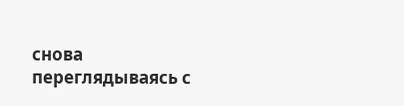снова переглядываясь с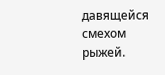давящейся смехом рыжей.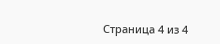Страница 4 из 4